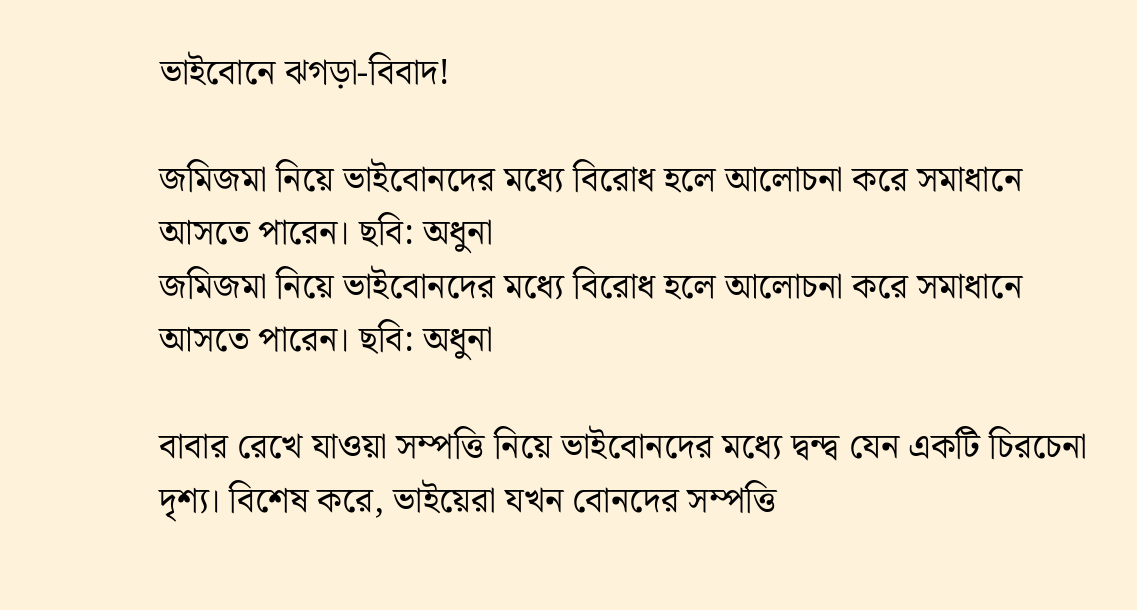ভাইবোনে ঝগড়া-বিবাদ!

জমিজমা নিয়ে ভাইবোনদের মধ্যে বিরোধ হলে আলোচনা করে সমাধানে আসতে পারেন। ছবি: অধুনা
জমিজমা নিয়ে ভাইবোনদের মধ্যে বিরোধ হলে আলোচনা করে সমাধানে আসতে পারেন। ছবি: অধুনা

বাবার রেখে যাওয়া সম্পত্তি নিয়ে ভাইবোনদের মধ্যে দ্বন্দ্ব যেন একটি চিরচেনা দৃশ্য। বিশেষ করে, ভাইয়েরা যখন বোনদের সম্পত্তি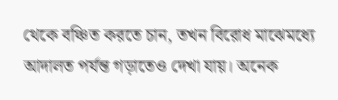থেকে বঞ্চিত করতে চান, তখন বিরোধ মাঝেমধ্যে আদালত পর্যন্ত গড়াতেও দেখা যায়। অনেক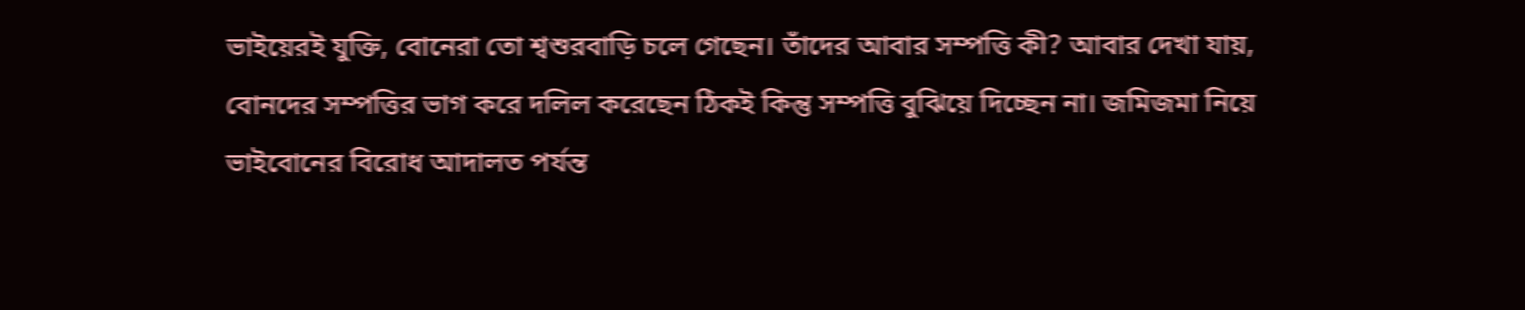ভাইয়েরই যুক্তি, বোনেরা তো শ্বশুরবাড়ি চলে গেছেন। তাঁদের আবার সম্পত্তি কী? আবার দেখা যায়, বোনদের সম্পত্তির ভাগ করে দলিল করেছেন ঠিকই কিন্তু সম্পত্তি বুঝিয়ে দিচ্ছেন না। জমিজমা নিয়ে ভাইবোনের বিরোধ আদালত পর্যন্ত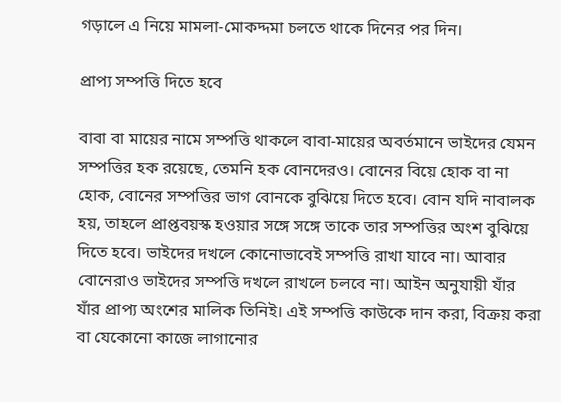গড়ালে এ নিয়ে মামলা-মোকদ্দমা চলতে থাকে দিনের পর দিন।

প্রাপ্য সম্পত্তি দিতে হবে

বাবা বা মায়ের নামে সম্পত্তি থাকলে বাবা-মায়ের অবর্তমানে ভাইদের যেমন সম্পত্তির হক রয়েছে, তেমনি হক বোনদেরও। বোনের বিয়ে হোক বা না হোক, বোনের সম্পত্তির ভাগ বোনকে বুঝিয়ে দিতে হবে। বোন যদি নাবালক হয়, তাহলে প্রাপ্তবয়স্ক হওয়ার সঙ্গে সঙ্গে তাকে তার সম্পত্তির অংশ বুঝিয়ে দিতে হবে। ভাইদের দখলে কোনোভাবেই সম্পত্তি রাখা যাবে না। আবার বোনেরাও ভাইদের সম্পত্তি দখলে রাখলে চলবে না। আইন অনুযায়ী যাঁর যাঁর প্রাপ্য অংশের মালিক তিনিই। এই সম্পত্তি কাউকে দান করা, বিক্রয় করা বা যেকোনো কাজে লাগানোর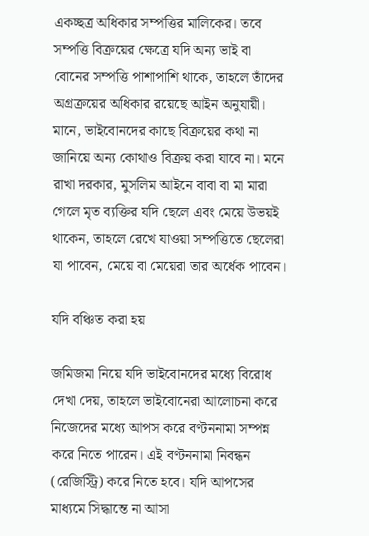একচ্ছত্র অধিকার সম্পত্তির মালিকের। তবে সম্পত্তি বিক্রয়ের ক্ষেত্রে যদি অন্য ভাই বা বোনের সম্পত্তি পাশাপাশি থাকে, তাহলে তাঁদের অগ্রক্রয়ের অধিকার রয়েছে আইন অনুযায়ী। মানে, ভাইবোনদের কাছে বিক্রয়ের কথা না জানিয়ে অন্য কোথাও বিক্রয় করা যাবে না। মনে রাখা দরকার, মুসলিম আইনে বাবা বা মা মারা গেলে মৃত ব্যক্তির যদি ছেলে এবং মেয়ে উভয়ই থাকেন, তাহলে রেখে যাওয়া সম্পত্তিতে ছেলেরা যা পাবেন, মেয়ে বা মেয়েরা তার অর্ধেক পাবেন।

যদি বঞ্চিত করা হয়

জমিজমা নিয়ে যদি ভাইবোনদের মধ্যে বিরোধ দেখা দেয়, তাহলে ভাইবোনেরা আলোচনা করে নিজেদের মধ্যে আপস করে বণ্টননামা সম্পন্ন করে নিতে পারেন। এই বণ্টননামা নিবন্ধন (রেজিস্ট্রি) করে নিতে হবে। যদি আপসের মাধ্যমে সিদ্ধান্তে না আসা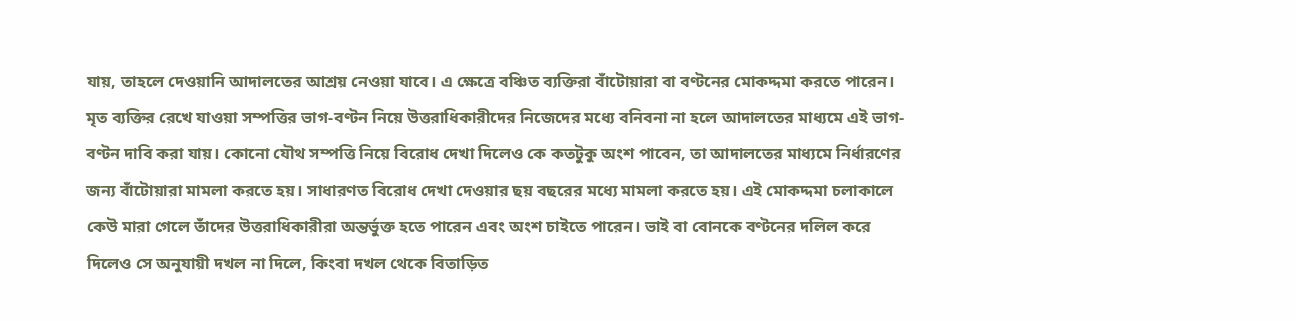যায়, তাহলে দেওয়ানি আদালতের আশ্রয় নেওয়া যাবে। এ ক্ষেত্রে বঞ্চিত ব্যক্তিরা বাঁটোয়ারা বা বণ্টনের মোকদ্দমা করতে পারেন। মৃত ব্যক্তির রেখে যাওয়া সম্পত্তির ভাগ-বণ্টন নিয়ে উত্তরাধিকারীদের নিজেদের মধ্যে বনিবনা না হলে আদালতের মাধ্যমে এই ভাগ-বণ্টন দাবি করা যায়। কোনো যৌথ সম্পত্তি নিয়ে বিরোধ দেখা দিলেও কে কতটুকু অংশ পাবেন, তা আদালতের মাধ্যমে নির্ধারণের জন্য বাঁটোয়ারা মামলা করতে হয়। সাধারণত বিরোধ দেখা দেওয়ার ছয় বছরের মধ্যে মামলা করতে হয়। এই মোকদ্দমা চলাকালে কেউ মারা গেলে তাঁদের উত্তরাধিকারীরা অন্তর্ভুক্ত হতে পারেন এবং অংশ চাইতে পারেন। ভাই বা বোনকে বণ্টনের দলিল করে দিলেও সে অনুযায়ী দখল না দিলে, কিংবা দখল থেকে বিতাড়িত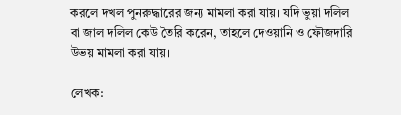করলে দখল পুনরুদ্ধারের জন্য মামলা করা যায়। যদি ভুয়া দলিল বা জাল দলিল কেউ তৈরি করেন, তাহলে দেওয়ানি ও ফৌজদারি উভয় মামলা করা যায়।

লেখক: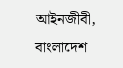আইনজীবী, বাংলাদেশ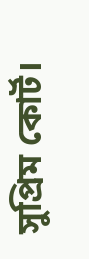সুপ্রিম কোর্ট।